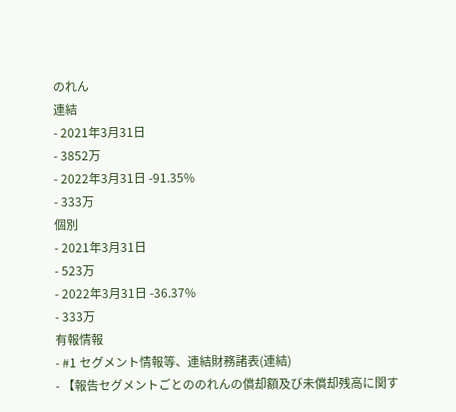のれん
連結
- 2021年3月31日
- 3852万
- 2022年3月31日 -91.35%
- 333万
個別
- 2021年3月31日
- 523万
- 2022年3月31日 -36.37%
- 333万
有報情報
- #1 セグメント情報等、連結財務諸表(連結)
- 【報告セグメントごとののれんの償却額及び未償却残高に関す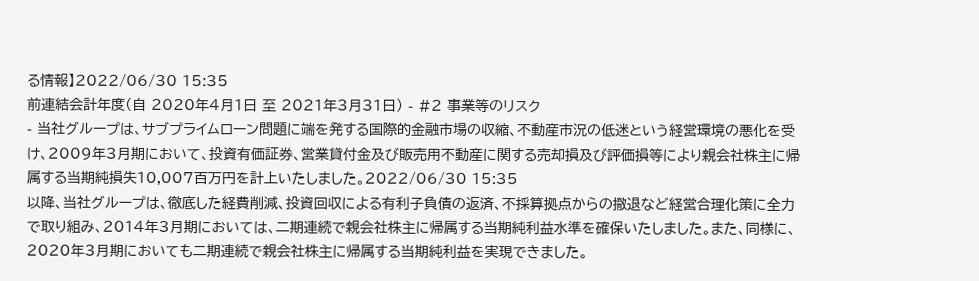る情報】2022/06/30 15:35
前連結会計年度(自 2020年4月1日 至 2021年3月31日) - #2 事業等のリスク
- 当社グループは、サブプライムローン問題に端を発する国際的金融市場の収縮、不動産市況の低迷という経営環境の悪化を受け、2009年3月期において、投資有価証券、営業貸付金及び販売用不動産に関する売却損及び評価損等により親会社株主に帰属する当期純損失10,007百万円を計上いたしました。2022/06/30 15:35
以降、当社グループは、徹底した経費削減、投資回収による有利子負債の返済、不採算拠点からの撤退など経営合理化策に全力で取り組み、2014年3月期においては、二期連続で親会社株主に帰属する当期純利益水準を確保いたしました。また、同様に、2020年3月期においても二期連続で親会社株主に帰属する当期純利益を実現できました。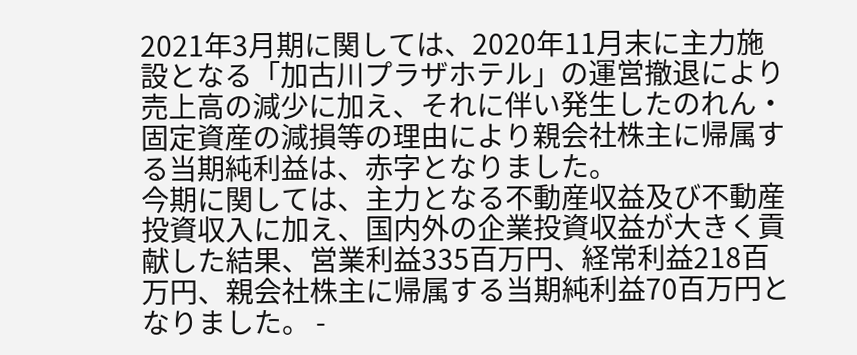2021年3月期に関しては、2020年11月末に主力施設となる「加古川プラザホテル」の運営撤退により売上高の減少に加え、それに伴い発生したのれん・固定資産の減損等の理由により親会社株主に帰属する当期純利益は、赤字となりました。
今期に関しては、主力となる不動産収益及び不動産投資収入に加え、国内外の企業投資収益が大きく貢献した結果、営業利益335百万円、経常利益218百万円、親会社株主に帰属する当期純利益70百万円となりました。 -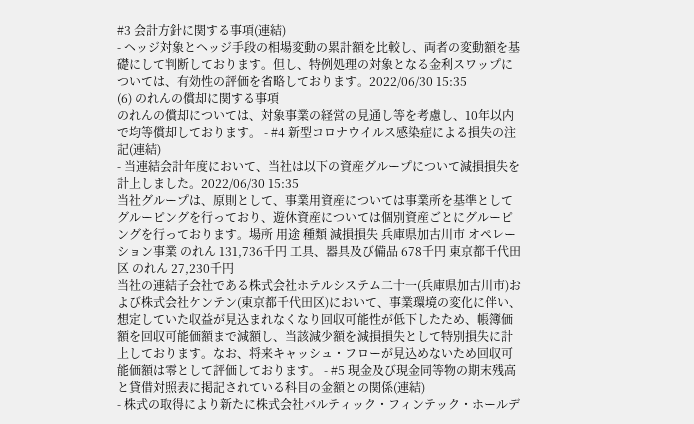#3 会計方針に関する事項(連結)
- ヘッジ対象とヘッジ手段の相場変動の累計額を比較し、両者の変動額を基礎にして判断しております。但し、特例処理の対象となる金利スワップについては、有効性の評価を省略しております。2022/06/30 15:35
(6) のれんの償却に関する事項
のれんの償却については、対象事業の経営の見通し等を考慮し、10年以内で均等償却しております。 - #4 新型コロナウイルス感染症による損失の注記(連結)
- 当連結会計年度において、当社は以下の資産グループについて減損損失を計上しました。2022/06/30 15:35
当社グループは、原則として、事業用資産については事業所を基準としてグルーピングを行っており、遊休資産については個別資産ごとにグルーピングを行っております。場所 用途 種類 減損損失 兵庫県加古川市 オペレーション事業 のれん 131,736千円 工具、器具及び備品 678千円 東京都千代田区 のれん 27,230千円
当社の連結子会社である株式会社ホテルシステム二十一(兵庫県加古川市)および株式会社ケンテン(東京都千代田区)において、事業環境の変化に伴い、想定していた収益が見込まれなくなり回収可能性が低下したため、帳簿価額を回収可能価額まで減額し、当該減少額を減損損失として特別損失に計上しております。なお、将来キャッシュ・フローが見込めないため回収可能価額は零として評価しております。 - #5 現金及び現金同等物の期末残高と貸借対照表に掲記されている科目の金額との関係(連結)
- 株式の取得により新たに株式会社バルティック・フィンテック・ホールデ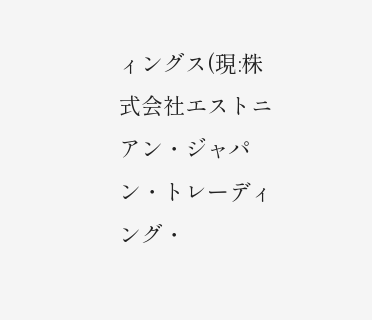ィングス(現:株式会社エストニアン・ジャパン・トレーディング・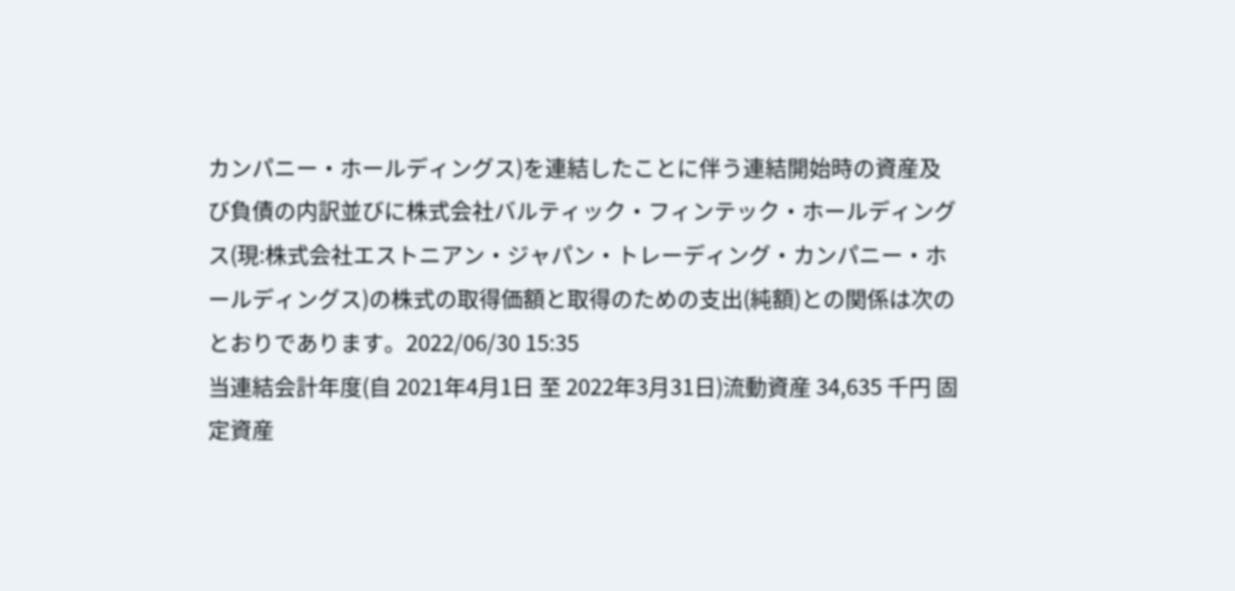カンパニー・ホールディングス)を連結したことに伴う連結開始時の資産及び負債の内訳並びに株式会社バルティック・フィンテック・ホールディングス(現:株式会社エストニアン・ジャパン・トレーディング・カンパニー・ホールディングス)の株式の取得価額と取得のための支出(純額)との関係は次のとおりであります。2022/06/30 15:35
当連結会計年度(自 2021年4月1日 至 2022年3月31日)流動資産 34,635 千円 固定資産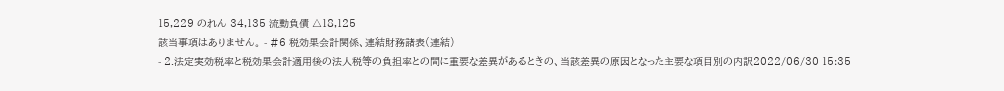15,229 のれん 34,135 流動負債 △18,125
該当事項はありません。 - #6 税効果会計関係、連結財務諸表(連結)
- 2.法定実効税率と税効果会計適用後の法人税等の負担率との間に重要な差異があるときの、当該差異の原因となった主要な項目別の内訳2022/06/30 15:35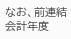なお、前連結会計年度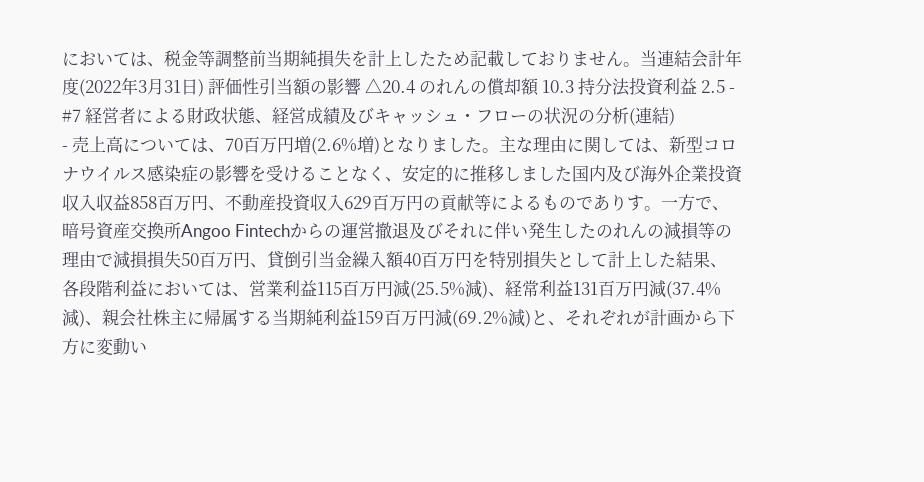においては、税金等調整前当期純損失を計上したため記載しておりません。当連結会計年度(2022年3月31日) 評価性引当額の影響 △20.4 のれんの償却額 10.3 持分法投資利益 2.5 - #7 経営者による財政状態、経営成績及びキャッシュ・フローの状況の分析(連結)
- 売上高については、70百万円増(2.6%増)となりました。主な理由に関しては、新型コロナウイルス感染症の影響を受けることなく、安定的に推移しました国内及び海外企業投資収入収益858百万円、不動産投資収入629百万円の貢献等によるものでありす。一方で、暗号資産交換所Angoo Fintechからの運営撤退及びそれに伴い発生したのれんの減損等の理由で減損損失50百万円、貸倒引当金繰入額40百万円を特別損失として計上した結果、各段階利益においては、営業利益115百万円減(25.5%減)、経常利益131百万円減(37.4%減)、親会社株主に帰属する当期純利益159百万円減(69.2%減)と、それぞれが計画から下方に変動い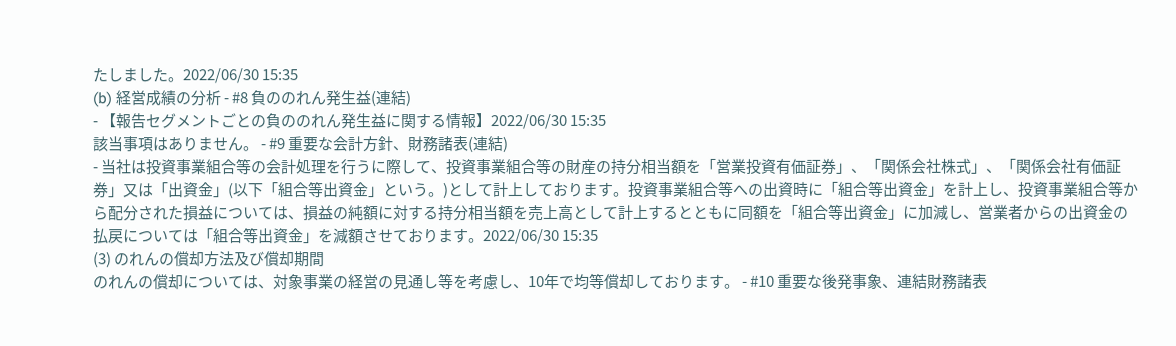たしました。2022/06/30 15:35
(b) 経営成績の分析 - #8 負ののれん発生益(連結)
- 【報告セグメントごとの負ののれん発生益に関する情報】2022/06/30 15:35
該当事項はありません。 - #9 重要な会計方針、財務諸表(連結)
- 当社は投資事業組合等の会計処理を行うに際して、投資事業組合等の財産の持分相当額を「営業投資有価証券」、「関係会社株式」、「関係会社有価証券」又は「出資金」(以下「組合等出資金」という。)として計上しております。投資事業組合等への出資時に「組合等出資金」を計上し、投資事業組合等から配分された損益については、損益の純額に対する持分相当額を売上高として計上するとともに同額を「組合等出資金」に加減し、営業者からの出資金の払戻については「組合等出資金」を減額させております。2022/06/30 15:35
(3) のれんの償却方法及び償却期間
のれんの償却については、対象事業の経営の見通し等を考慮し、10年で均等償却しております。 - #10 重要な後発事象、連結財務諸表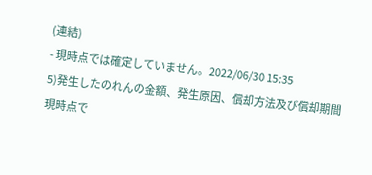(連結)
- 現時点では確定していません。2022/06/30 15:35
5)発生したのれんの金額、発生原因、償却方法及び償却期間
現時点で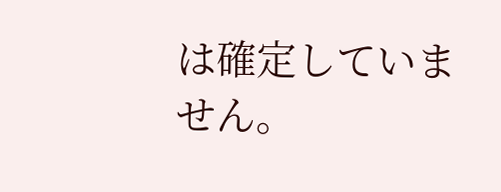は確定していません。